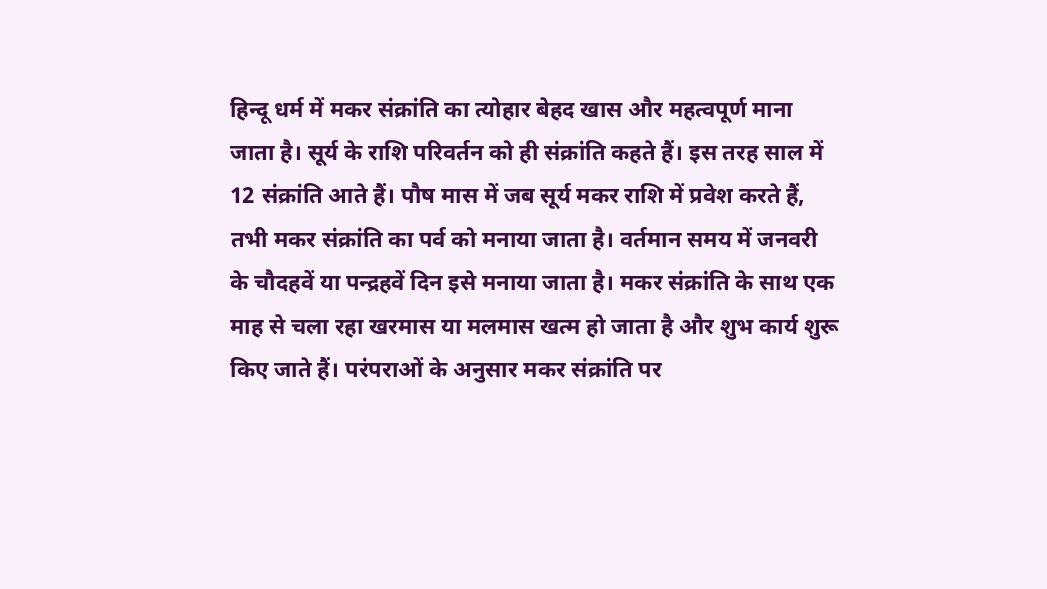हिन्दू धर्म में मकर संक्रांति का त्योहार बेहद खास और महत्वपूर्ण माना जाता है। सूर्य के राशि परिवर्तन को ही संक्रांति कहते हैं। इस तरह साल में 12 संक्रांति आते हैं। पौष मास में जब सूर्य मकर राशि में प्रवेश करते हैं, तभी मकर संक्रांति का पर्व को मनाया जाता है। वर्तमान समय में जनवरी के चौदहवें या पन्द्रहवें दिन इसे मनाया जाता है। मकर संक्रांति के साथ एक माह से चला रहा खरमास या मलमास खत्म हो जाता है और शुभ कार्य शुरू किए जाते हैं। परंपराओं के अनुसार मकर संक्रांति पर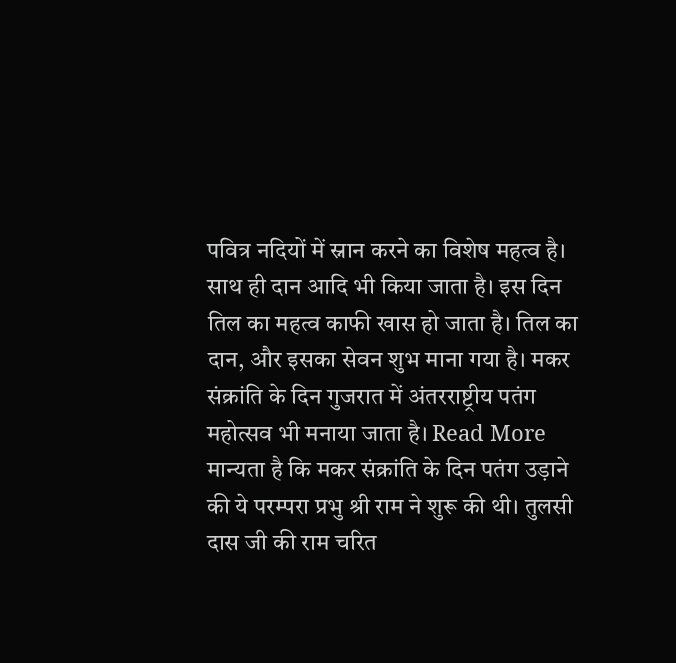पवित्र नदियों में स्नान करने का विशेष महत्व है। साथ ही दान आदि भी किया जाता है। इस दिन तिल का महत्व काफी खास हो जाता है। तिल का दान, और इसका सेवन शुभ माना गया है। मकर संक्रांति के दिन गुजरात में अंतरराष्ट्रीय पतंग महोत्सव भी मनाया जाता है। Read More
मान्यता है कि मकर संक्रांति के दिन पतंग उड़ाने की ये परम्परा प्रभु श्री राम ने शुरू की थी। तुलसी दास जी की राम चरित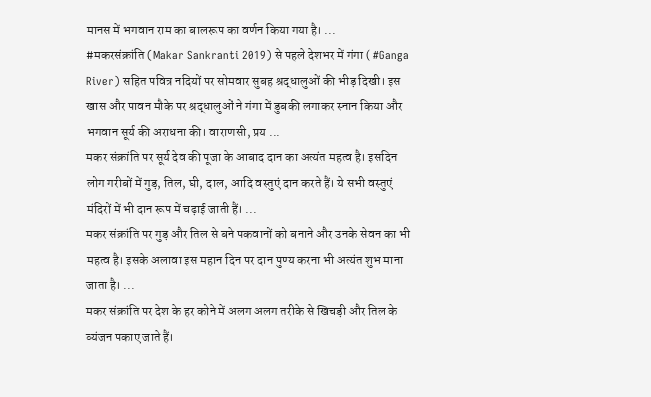मानस में भगवान राम का बालरूप का वर्णन किया गया है। ...
#मकरसंक्रांति (Makar Sankranti 2019) से पहले देशभर में गंगा ( #Ganga River) सहित पवित्र नदियों पर सोमवार सुबह श्रद्धालुओं की भीड़ दिखी। इस खास और पावन मौके पर श्रद्धालुओं ने गंगा में डुबकी लगाकर स्नान किया और भगवान सूर्य की अराधना की। वाराणसी, प्रय ...
मकर संक्रांति पर सूर्य देव की पूजा के आबाद दान का अत्यंत महत्व है। इसदिन लोग गरीबों में गुड़, तिल, घी, दाल, आदि वस्तुएं दान करते हैं। ये सभी वस्तुएं मंदिरों में भी दान रूप में चढ़ाई जाती हैं। ...
मकर संक्रांति पर गुड़ और तिल से बने पकवानों को बनाने और उनके सेवन का भी महत्व है। इसके अलावा इस महान दिन पर दान पुण्य करना भी अत्यंत शुभ माना जाता है। ...
मकर संक्रांति पर देश के हर कोने में अलग अलग तरीके से खिचड़ी और तिल के व्यंजन पकाए जाते हैं।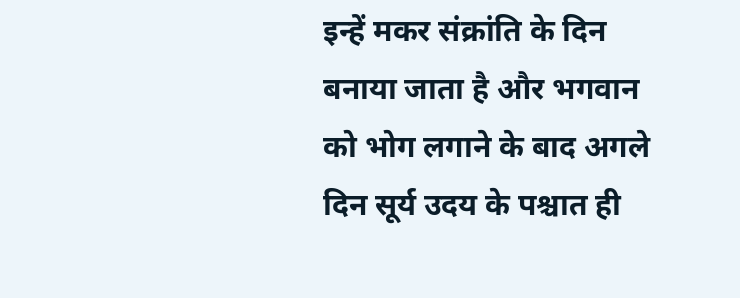इन्हें मकर संक्रांति के दिन बनाया जाता है और भगवान को भोग लगाने के बाद अगले दिन सूर्य उदय के पश्चात ही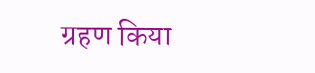ग्रहण किया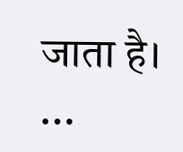जाता है। ...